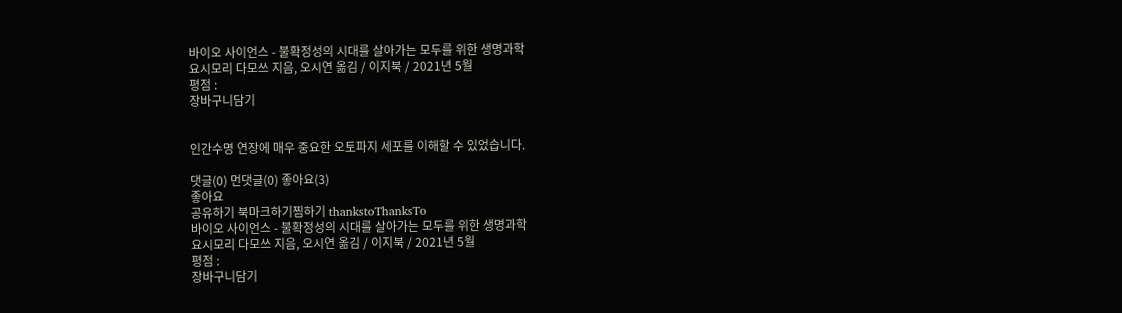바이오 사이언스 - 불확정성의 시대를 살아가는 모두를 위한 생명과학
요시모리 다모쓰 지음, 오시연 옮김 / 이지북 / 2021년 5월
평점 :
장바구니담기


인간수명 연장에 매우 중요한 오토파지 세포를 이해할 수 있었습니다.

댓글(0) 먼댓글(0) 좋아요(3)
좋아요
공유하기 북마크하기찜하기 thankstoThanksTo
바이오 사이언스 - 불확정성의 시대를 살아가는 모두를 위한 생명과학
요시모리 다모쓰 지음, 오시연 옮김 / 이지북 / 2021년 5월
평점 :
장바구니담기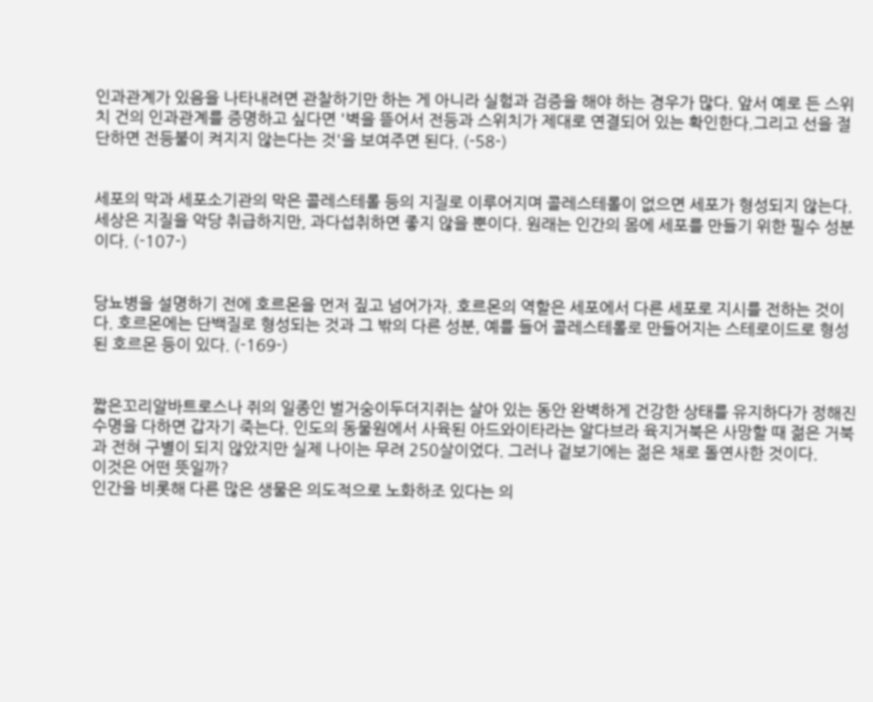인과관계가 있음을 나타내려면 관찰하기만 하는 게 아니라 실험과 검증을 해야 하는 경우가 많다. 앞서 예로 든 스위치 건의 인과관계를 증명하고 싶다면 '벽을 뜯어서 전등과 스위치가 제대로 연결되어 있는 확인한다.그리고 선을 절단하면 전등불이 켜지지 않는다는 것'을 보여주면 된다. (-58-)


세포의 막과 세포소기관의 막은 콜레스테롤 등의 지질로 이루어지며 콜레스테롤이 없으면 세포가 형성되지 않는다. 세상은 지질을 악당 취급하지만, 과다섭취하면 좋지 않을 뿐이다. 원래는 인간의 몸에 세포를 만들기 위한 필수 성분이다. (-107-)


당뇨병을 설명하기 전에 호르몬을 먼저 짚고 넘어가자. 호르몬의 역할은 세포에서 다른 세포로 지시를 전하는 것이다. 호르몬에는 단백질로 형성되는 것과 그 밖의 다른 성분, 예를 들어 콜레스테롤로 만들어지는 스테로이드로 형성된 호르몬 등이 있다. (-169-)


짧은꼬리알바트로스나 쥐의 일종인 벌거숭이두더지쥐는 살아 있는 동안 완벽하게 건강한 상태를 유지하다가 정해진 수명을 다하면 갑자기 죽는다. 인도의 동물원에서 사육된 아드와이타라는 알다브라 육지거북은 사망할 때 젊은 거북과 전혀 구별이 되지 않았지만 실제 나이는 무려 250살이었다. 그러나 겉보기에는 젊은 채로 돌연사한 것이다.
이것은 어떤 뜻일까?
인간을 비롯해 다른 많은 생물은 의도적으로 노화하조 있다는 의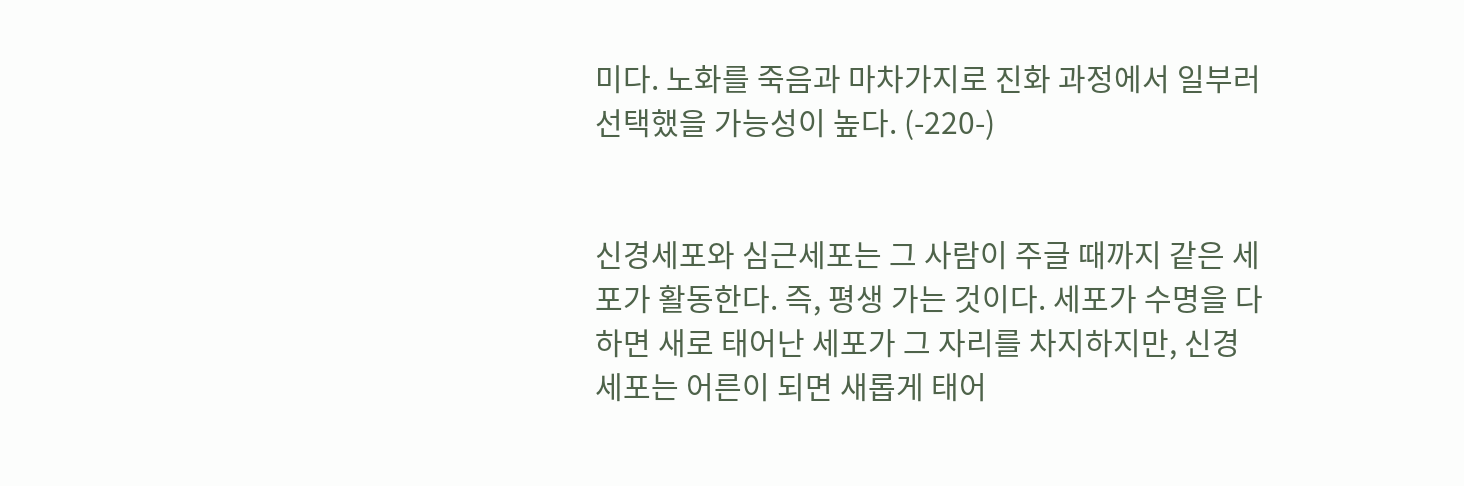미다. 노화를 죽음과 마차가지로 진화 과정에서 일부러 선택했을 가능성이 높다. (-220-)


신경세포와 심근세포는 그 사람이 주글 때까지 같은 세포가 활동한다. 즉, 평생 가는 것이다. 세포가 수명을 다하면 새로 태어난 세포가 그 자리를 차지하지만, 신경세포는 어른이 되면 새롭게 태어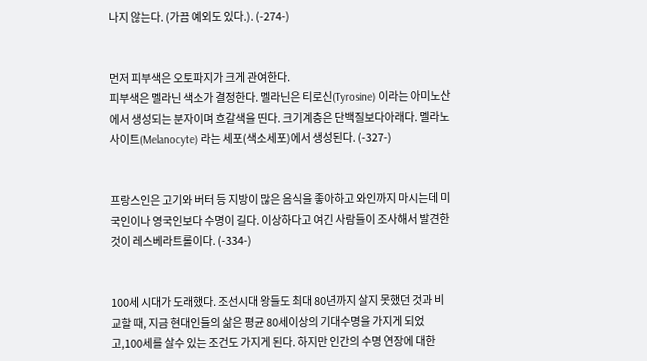나지 않는다. (가끔 예외도 있다.). (-274-)


먼저 피부색은 오토파지가 크게 관여한다.
피부색은 멜라닌 색소가 결정한다. 멜라닌은 티로신(Tyrosine) 이라는 아미노산에서 생성되는 분자이며 흐갈색을 띤다. 크기계층은 단백질보다아래다. 멜라노사이트(Melanocyte) 라는 세포(색소세포)에서 생성된다. (-327-)


프랑스인은 고기와 버터 등 지방이 많은 음식을 좋아하고 와인까지 마시는데 미국인이나 영국인보다 수명이 길다. 이상하다고 여긴 사람들이 조사해서 발견한 것이 레스베라트롤이다. (-334-)


100세 시대가 도래했다. 조선시대 왕들도 최대 80년까지 살지 못했던 것과 비교할 때, 지금 현대인들의 삶은 평균 80세이상의 기대수명을 가지게 되었고,100세를 살수 있는 조건도 가지게 된다. 하지만 인간의 수명 연장에 대한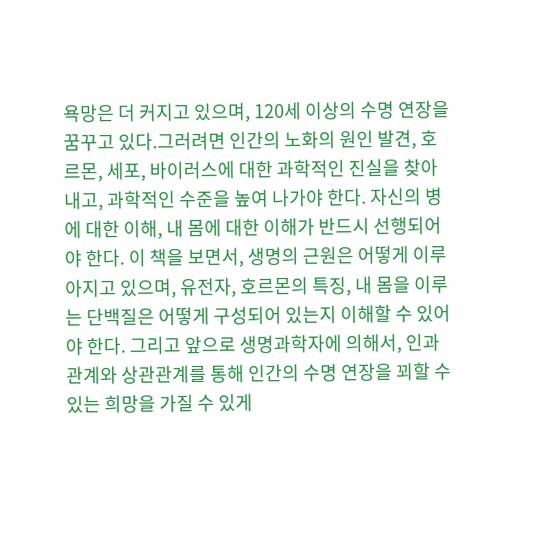욕망은 더 커지고 있으며, 120세 이상의 수명 연장을 꿈꾸고 있다.그러려면 인간의 노화의 원인 발견, 호르몬, 세포, 바이러스에 대한 과학적인 진실을 찾아내고, 과학적인 수준을 높여 나가야 한다. 자신의 병에 대한 이해, 내 몸에 대한 이해가 반드시 선행되어야 한다. 이 책을 보면서, 생명의 근원은 어떻게 이루아지고 있으며, 유전자, 호르몬의 특징, 내 몸을 이루는 단백질은 어떻게 구성되어 있는지 이해할 수 있어야 한다. 그리고 앞으로 생명과학자에 의해서, 인과관계와 상관관계를 통해 인간의 수명 연장을 꾀할 수 있는 희망을 가질 수 있게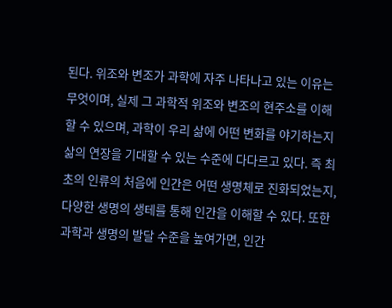된다. 위조와 변조가 과학에 자주 나타나고 있는 이유는 무엇이며, 실제 그 과학적 위조와 변조의 현주소를 이해할 수 있으며, 과학이 우리 삶에 어떤 변화를 야기하는지 삶의 연장을 기대할 수 있는 수준에 다다르고 있다. 즉 최초의 인류의 처음에 인간은 어떤 생명체로 진화되었는지, 다양한 생명의 생테를 통해 인간을 이해할 수 있다. 또한 과학과 생명의 발달 수준을 높여가면, 인간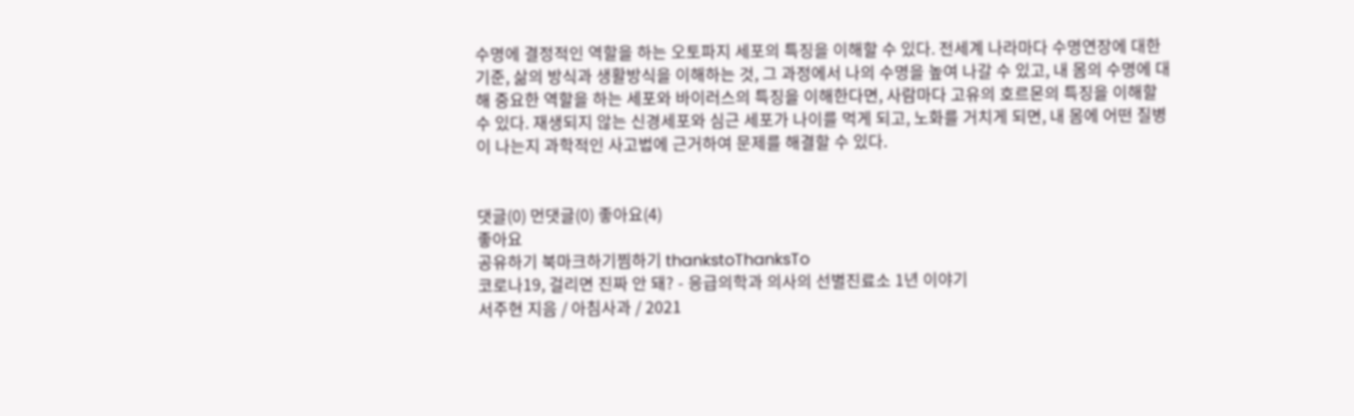수명에 결정적인 역할을 하는 오토파지 세포의 특징을 이해할 수 있다. 전세계 나라마다 수명연장에 대한 기준, 삶의 방식과 생활방식을 이해하는 것, 그 과정에서 나의 수명을 높여 나갈 수 있고, 내 몸의 수명에 대해 중요한 역할을 하는 세포와 바이러스의 특징을 이해한다면, 사람마다 고유의 호르몬의 특징을 이해할 수 있다. 재생되지 않는 신경세포와 심근 세포가 나이를 먹게 되고, 노화를 거치게 되면, 내 몸에 어떤 질병이 나는지 과학적인 사고법에 근거하여 문제를 해결할 수 있다.


댓글(0) 먼댓글(0) 좋아요(4)
좋아요
공유하기 북마크하기찜하기 thankstoThanksTo
코로나19, 걸리면 진짜 안 돼? - 응급의학과 의사의 선별진료소 1년 이야기
서주현 지음 / 아침사과 / 2021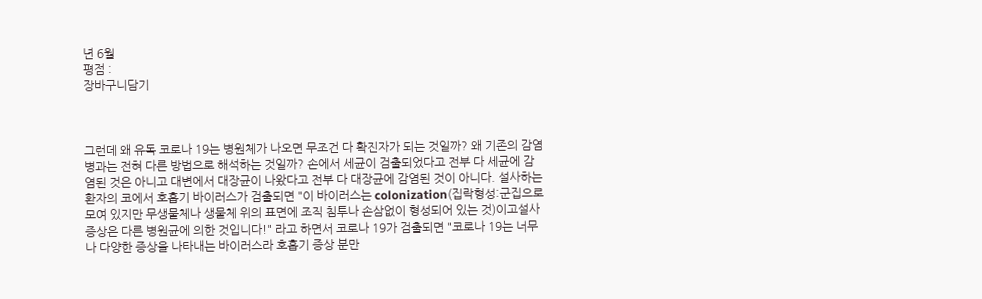년 6월
평점 :
장바구니담기



그런데 왜 유독 코로나 19는 병원체가 나오면 무조건 다 확진자가 되는 것일까? 왜 기존의 감염병과는 전혀 다른 방법으로 해석하는 것일까? 손에서 세균이 검출되었다고 전부 다 세균에 감염된 것은 아니고 대변에서 대장균이 나왔다고 전부 다 대장균에 감염된 것이 아니다. 설사하는 환자의 코에서 호홉기 바이러스가 검출되면 "이 바이러스는 colonization(집락형성:군집으로 모여 있지만 무생물체나 생물체 위의 표면에 조직 침투나 손삼없이 형성되어 있는 것)이고설사 증상은 다른 병원균에 의한 것입니다!" 라고 하면서 코로나 19가 검출되면 "코로나 19는 너무나 다양한 증상을 나타내는 바이러스라 호홉기 증상 분만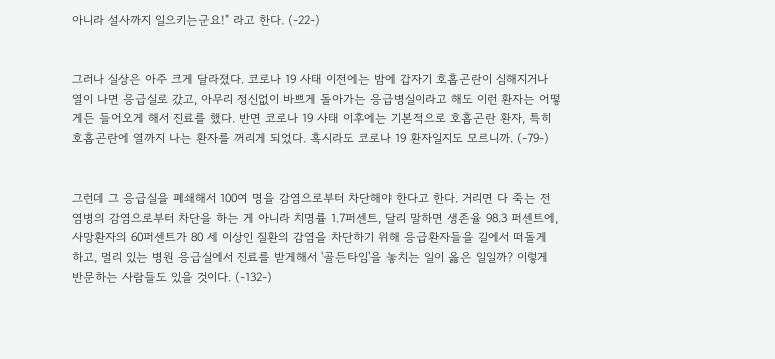아니라 설사까지 일으키는군요!" 라고 한다. (-22-)


그러나 실상은 아주 크게 달라졌다. 코로나 19 사태 이전에는 밤에 갑자기 호홉곤란이 심해지거나 열이 나면 응급실로 갔고, 아무리 정신없이 바쁘게 돌아가는 응급병실이라고 해도 이런 환자는 어떻게든 들어오게 해서 진료를 했다. 반면 코로나 19 사태 이후에는 기본적으로 호홉곤란 환자, 특히 호홉곤란에 열까지 나는 환자를 꺼리게 되었다. 혹시라도 코로나 19 환자일지도 모르니까. (-79-)


그런데 그 응급실을 폐쇄해서 100여 명을 감염으로부터 차단해야 한다고 한다. 거리면 다 죽는 전염병의 감염으로부터 차단을 하는 게 아니라 치명률 1.7퍼센트, 달리 말하면 생존율 98.3 퍼센트에, 사망환자의 60퍼센트가 80 세 이상인 질환의 감염을 차단하기 위해 응급환자들을 길에서 떠돌게 하고, 멀리 있는 병원 응급실에서 진료를 받게해서 '골든타임'을 놓치는 일이 옳은 일일까? 이렇게 반문하는 사람들도 있을 것이다. (-132-)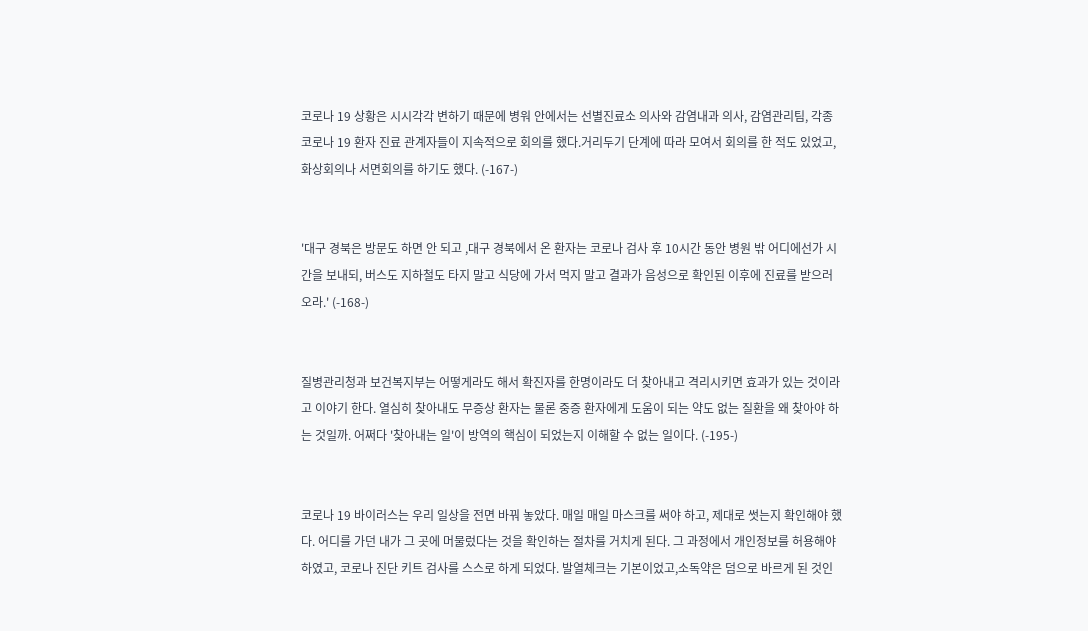코로나 19 상황은 시시각각 변하기 때문에 병워 안에서는 선별진료소 의사와 감염내과 의사, 감염관리팀, 각종 코로나 19 환자 진료 관계자들이 지속적으로 회의를 했다.거리두기 단계에 따라 모여서 회의를 한 적도 있었고, 화상회의나 서면회의를 하기도 했다. (-167-)


'대구 경북은 방문도 하면 안 되고 ,대구 경북에서 온 환자는 코로나 검사 후 10시간 동안 병원 밖 어디에선가 시간을 보내되, 버스도 지하철도 타지 말고 식당에 가서 먹지 말고 결과가 음성으로 확인된 이후에 진료를 받으러 오라.' (-168-)


질병관리청과 보건복지부는 어떻게라도 해서 확진자를 한명이라도 더 찾아내고 격리시키면 효과가 있는 것이라고 이야기 한다. 열심히 찾아내도 무증상 환자는 물론 중증 환자에게 도움이 되는 약도 없는 질환을 왜 찾아야 하는 것일까. 어쩌다 '찾아내는 일'이 방역의 핵심이 되었는지 이해할 수 없는 일이다. (-195-)


코로나 19 바이러스는 우리 일상을 전면 바꿔 놓았다. 매일 매일 마스크를 써야 하고, 제대로 썻는지 확인해야 했다. 어디를 가던 내가 그 곳에 머물렀다는 것을 확인하는 절차를 거치게 된다. 그 과정에서 개인정보를 허용해야 하였고, 코로나 진단 키트 검사를 스스로 하게 되었다. 발열체크는 기본이었고,소독약은 덤으로 바르게 된 것인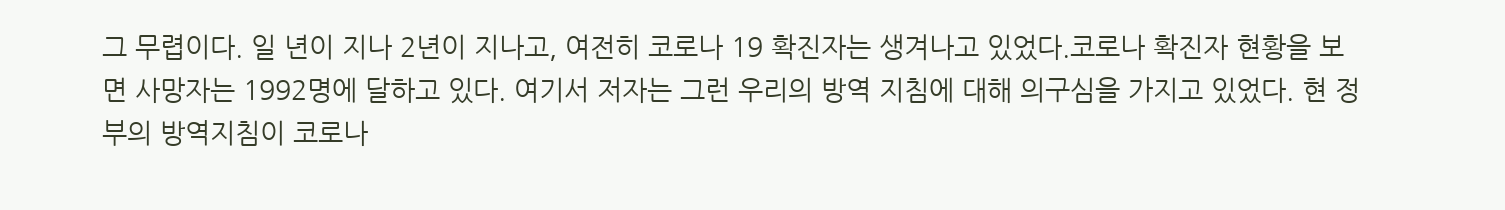그 무렵이다. 일 년이 지나 2년이 지나고, 여전히 코로나 19 확진자는 생겨나고 있었다.코로나 확진자 현황을 보면 사망자는 1992명에 달하고 있다. 여기서 저자는 그런 우리의 방역 지침에 대해 의구심을 가지고 있었다. 현 정부의 방역지침이 코로나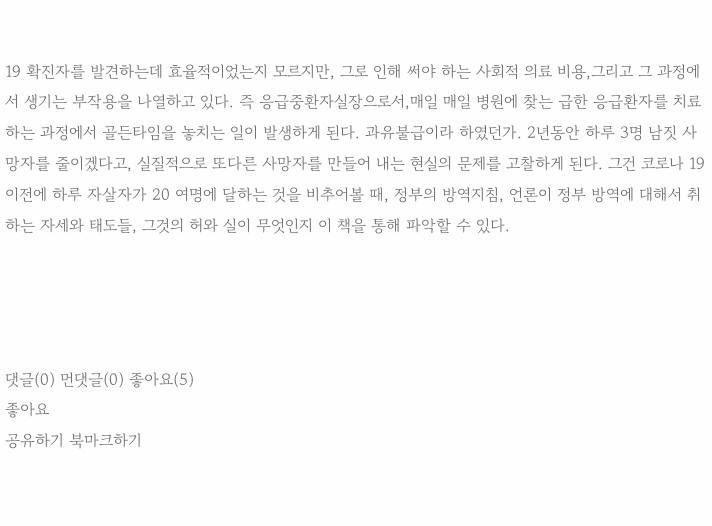19 확진자를 발견하는데 효율적이었는지 모르지만, 그로 인해 써야 하는 사회적 의료 비용,그리고 그 과정에서 생기는 부작용을 나열하고 있다. 즉 응급중환자실장으로서,매일 매일 병원에 찾는 급한 응급환자를 치료하는 과정에서 골든타임을 놓치는 일이 발생하게 된다. 과유불급이라 하였던가. 2년동안 하루 3명 남짓 사망자를 줄이겠다고, 실질적으로 또다른 사망자를 만들어 내는 현실의 문제를 고찰하게 된다. 그건 코로나 19 이전에 하루 자살자가 20 여명에 달하는 것을 비추어볼 때, 정부의 방역지침, 언론이 정부 방역에 대해서 취하는 자세와 태도들, 그것의 허와 실이 무엇인지 이 책을 통해 파악할 수 있다.




댓글(0) 먼댓글(0) 좋아요(5)
좋아요
공유하기 북마크하기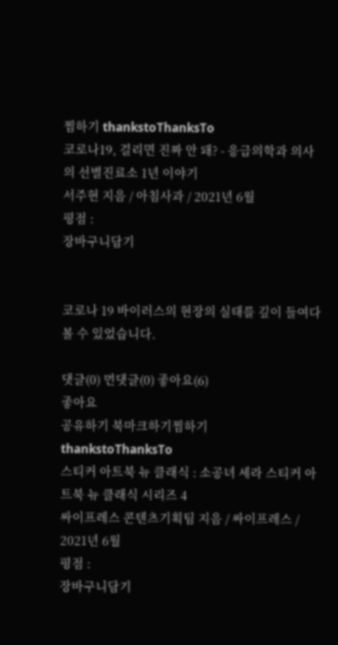찜하기 thankstoThanksTo
코로나19, 걸리면 진짜 안 돼? - 응급의학과 의사의 선별진료소 1년 이야기
서주현 지음 / 아침사과 / 2021년 6월
평점 :
장바구니담기


코로나 19 바이러스의 현장의 실태를 깊이 들여다 볼 수 있었습니다.

댓글(0) 먼댓글(0) 좋아요(6)
좋아요
공유하기 북마크하기찜하기 thankstoThanksTo
스티커 아트북 뉴 클래식 : 소공녀 세라 스티커 아트북 뉴 클래식 시리즈 4
싸이프레스 콘텐츠기획팀 지음 / 싸이프레스 / 2021년 6월
평점 :
장바구니담기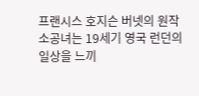프랜시스 호지슨 버넷의 원작 소공녀는 19세기 영국 런던의 일상을 느끼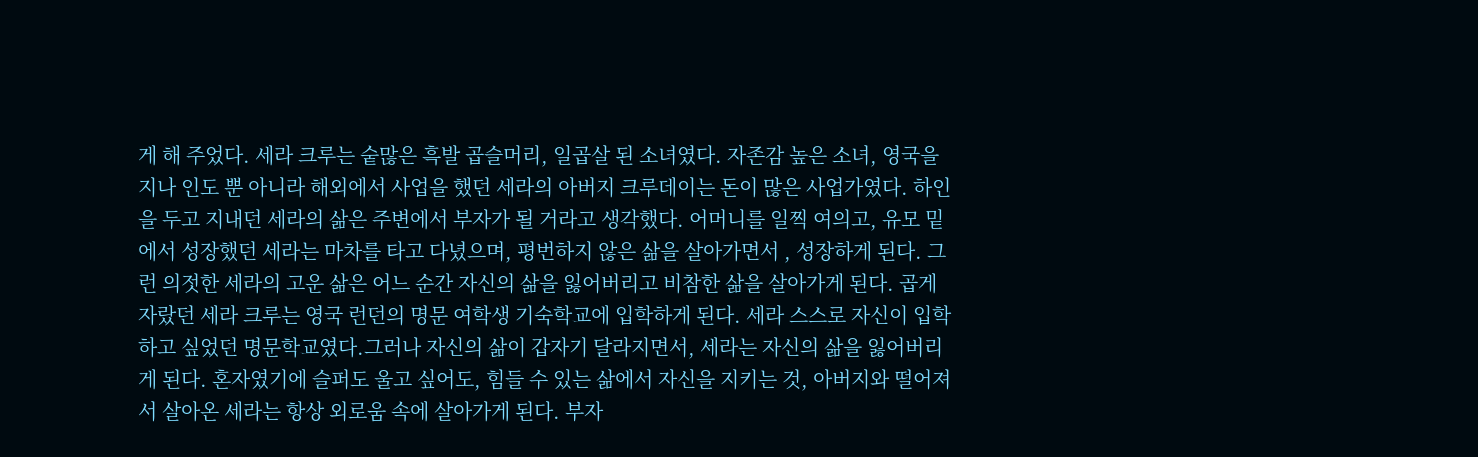게 해 주었다. 세라 크루는 숱많은 흑발 곱슬머리, 일곱살 된 소녀였다. 자존감 높은 소녀, 영국을 지나 인도 뿐 아니라 해외에서 사업을 했던 세라의 아버지 크루데이는 돈이 많은 사업가였다. 하인을 두고 지내던 세라의 삶은 주변에서 부자가 될 거라고 생각했다. 어머니를 일찍 여의고, 유모 밑에서 성장했던 세라는 마차를 타고 다녔으며, 평번하지 않은 삶을 살아가면서 , 성장하게 된다. 그런 의젓한 세라의 고운 삶은 어느 순간 자신의 삶을 잃어버리고 비참한 삶을 살아가게 된다. 곱게 자랐던 세라 크루는 영국 런던의 명문 여학생 기숙학교에 입학하게 된다. 세라 스스로 자신이 입학하고 싶었던 명문학교였다.그러나 자신의 삶이 갑자기 달라지면서, 세라는 자신의 삶을 잃어버리게 된다. 혼자였기에 슬퍼도 울고 싶어도, 힘들 수 있는 삶에서 자신을 지키는 것, 아버지와 떨어져서 살아온 세라는 항상 외로움 속에 살아가게 된다. 부자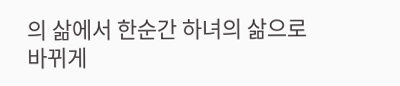의 삶에서 한순간 하녀의 삶으로 바뀌게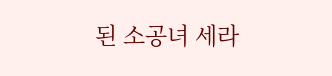된 소공녀 세라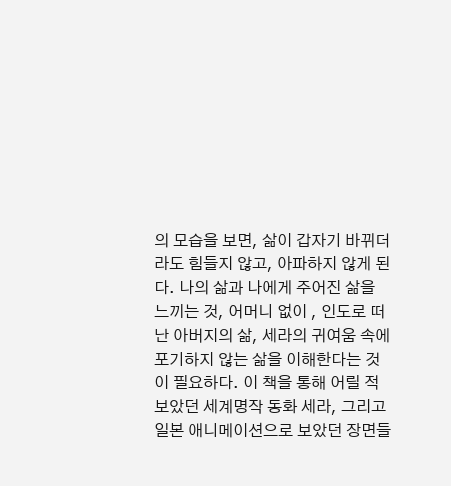의 모습을 보면, 삶이 갑자기 바뀌더라도 힘들지 않고, 아파하지 않게 된다. 나의 삶과 나에게 주어진 삶을 느끼는 것, 어머니 없이 , 인도로 떠난 아버지의 삶, 세라의 귀여움 속에 포기하지 않는 삶을 이해한다는 것이 필요하다. 이 책을 통해 어릴 적 보았던 세계명작 동화 세라, 그리고 일본 애니메이션으로 보았던 장면들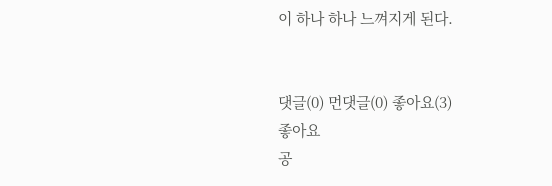이 하나 하나 느껴지게 된다.


댓글(0) 먼댓글(0) 좋아요(3)
좋아요
공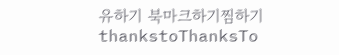유하기 북마크하기찜하기 thankstoThanksTo